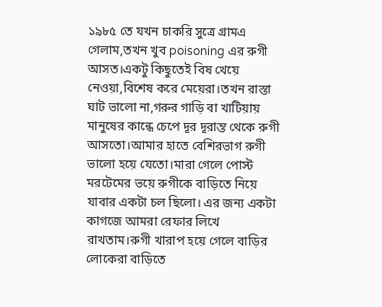১৯৮৫ তে যখন চাকরি সুত্রে গ্রামএ গেলাম,তখন খুব poisoning এর রুগী আসত।একটু কিছুতেই বিষ খেয়ে নেওয়া,বিশেষ করে মেয়েরা।তখন রাস্তা ঘাট ভালো না,গরুর গাড়ি বা খাটিয়ায় মানুষের কান্ধে চেপে দূর দূরান্ত থেকে রুগী আসতো।আমার হাতে বেশিরভাগ রুগী ভালো হয়ে যেতো।মারা গেলে পোস্ট মরটেমের ভয়ে রুগীকে বাড়িতে নিয়ে যাবার একটা চল ছিলো। এর জন্য একটা কাগজে আমরা রেফার লিখে রাখতাম।রুগী খারাপ হয়ে গেলে বাড়ির লোকেরা বাড়িতে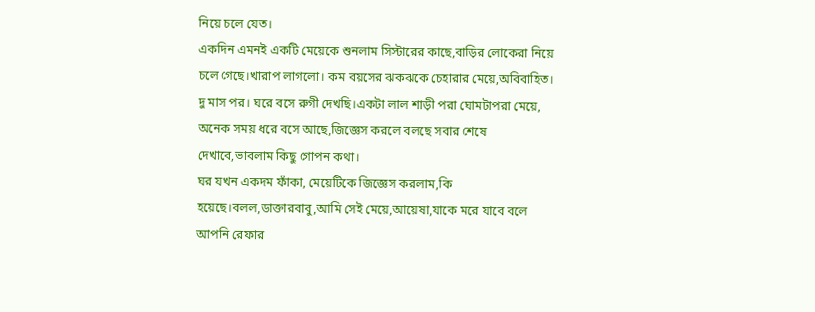নিয়ে চলে যেত।
একদিন এমনই একটি মেয়েকে শুনলাম সিস্টারের কাছে,বাড়ির লোকেরা নিয়ে চলে গেছে।খারাপ লাগলো। কম বয়সের ঝকঝকে চেহারার মেয়ে,অবিবাহিত।
দু মাস পর। ঘরে বসে রুগী দেখছি।একটা লাল শাড়ী পরা ঘোমটাপরা মেয়ে, অনেক সময় ধরে বসে আছে,জিজ্ঞেস করলে বলছে সবার শেষে দেখাবে,ভাবলাম কিছু গোপন কথা।
ঘর যখন একদম ফাঁকা, মেয়েটিকে জিজ্ঞেস করলাম,কি হয়েছে।বলল,ডাক্তারবাবু,আমি সেই মেয়ে,আয়েষা,যাকে মরে যাবে বলে আপনি রেফার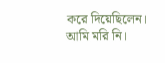করে দিয়েছিলেন। আমি মরি নি।